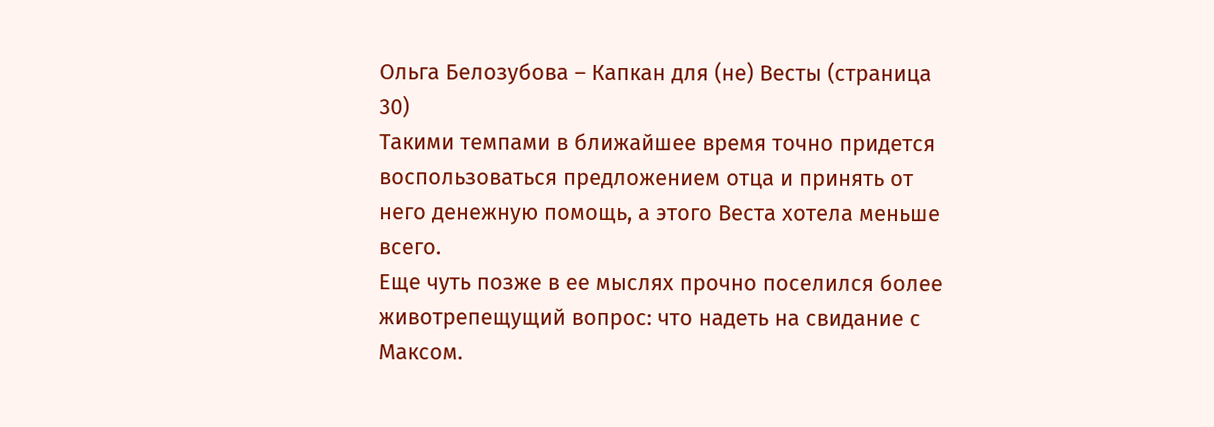Ольга Белозубова – Капкан для (не) Весты (страница 30)
Такими темпами в ближайшее время точно придется воспользоваться предложением отца и принять от него денежную помощь, а этого Веста хотела меньше всего.
Еще чуть позже в ее мыслях прочно поселился более животрепещущий вопрос: что надеть на свидание с Максом.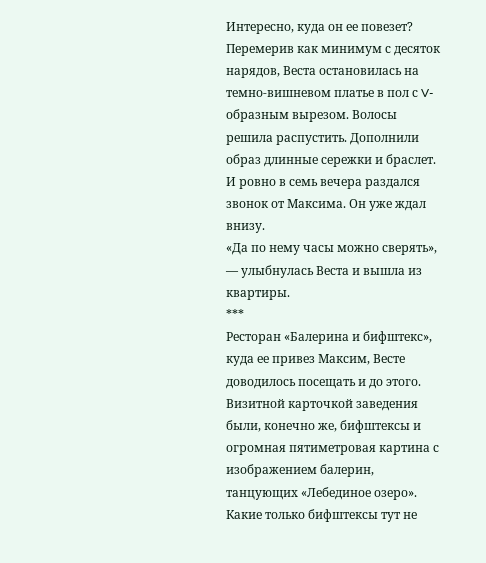Интересно, куда он ее повезет?
Перемерив как минимум с десяток нарядов, Веста остановилась на темно-вишневом платье в пол с V-образным вырезом. Волосы решила распустить. Дополнили образ длинные сережки и браслет.
И ровно в семь вечера раздался звонок от Максима. Он уже ждал внизу.
«Да по нему часы можно сверять», — улыбнулась Веста и вышла из квартиры.
***
Ресторан «Балерина и бифштекс», куда ее привез Максим, Весте доводилось посещать и до этого. Визитной карточкой заведения были, конечно же, бифштексы и огромная пятиметровая картина с изображением балерин, танцующих «Лебединое озеро».
Какие только бифштексы тут не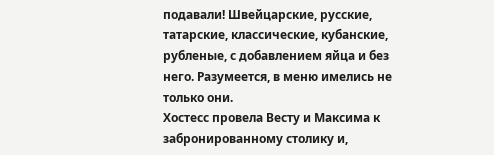подавали! Швейцарские, русские, татарские, классические, кубанские, рубленые, с добавлением яйца и без него. Разумеется, в меню имелись не только они.
Хостесс провела Весту и Максима к забронированному столику и,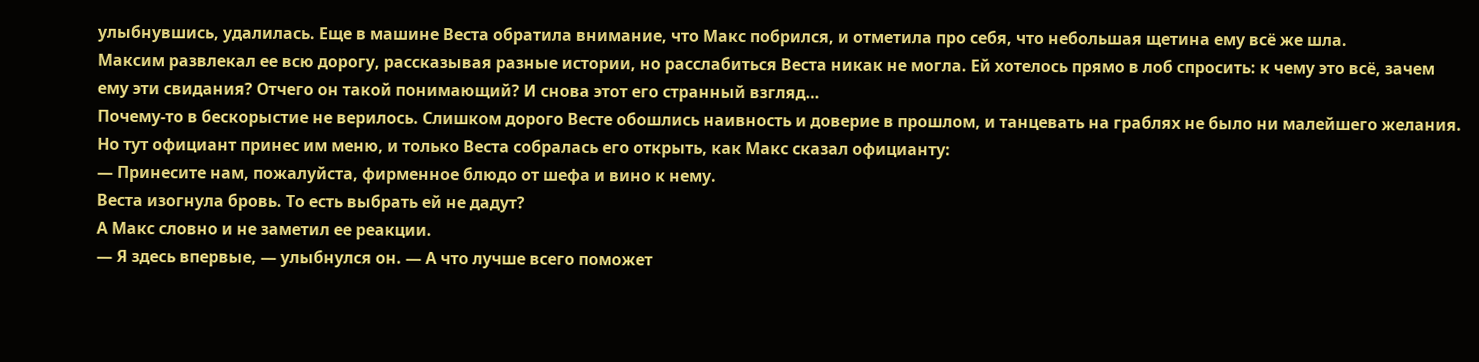улыбнувшись, удалилась. Еще в машине Веста обратила внимание, что Макс побрился, и отметила про себя, что небольшая щетина ему всё же шла.
Максим развлекал ее всю дорогу, рассказывая разные истории, но расслабиться Веста никак не могла. Ей хотелось прямо в лоб спросить: к чему это всё, зачем ему эти свидания? Отчего он такой понимающий? И снова этот его странный взгляд…
Почему-то в бескорыстие не верилось. Слишком дорого Весте обошлись наивность и доверие в прошлом, и танцевать на граблях не было ни малейшего желания.
Но тут официант принес им меню, и только Веста собралась его открыть, как Макс сказал официанту:
— Принесите нам, пожалуйста, фирменное блюдо от шефа и вино к нему.
Веста изогнула бровь. То есть выбрать ей не дадут?
А Макс словно и не заметил ее реакции.
— Я здесь впервые, — улыбнулся он. — А что лучше всего поможет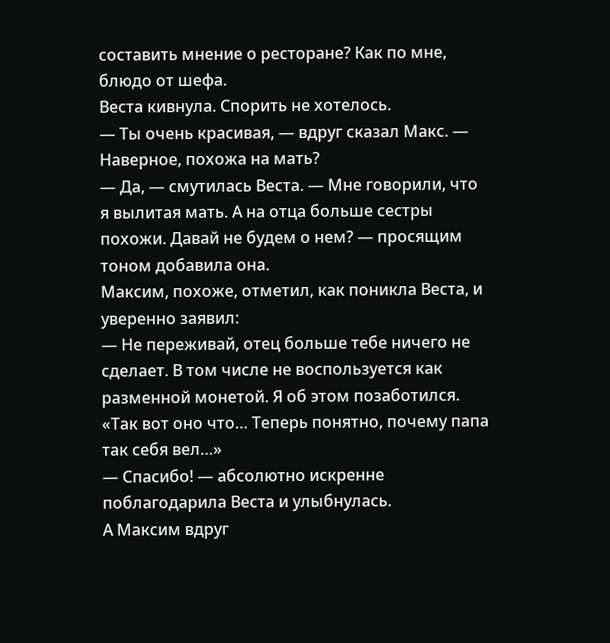составить мнение о ресторане? Как по мне, блюдо от шефа.
Веста кивнула. Спорить не хотелось.
— Ты очень красивая, — вдруг сказал Макс. — Наверное, похожа на мать?
— Да, — смутилась Веста. — Мне говорили, что я вылитая мать. А на отца больше сестры похожи. Давай не будем о нем? — просящим тоном добавила она.
Максим, похоже, отметил, как поникла Веста, и уверенно заявил:
— Не переживай, отец больше тебе ничего не сделает. В том числе не воспользуется как разменной монетой. Я об этом позаботился.
«Так вот оно что… Теперь понятно, почему папа так себя вел…»
— Спасибо! — абсолютно искренне поблагодарила Веста и улыбнулась.
А Максим вдруг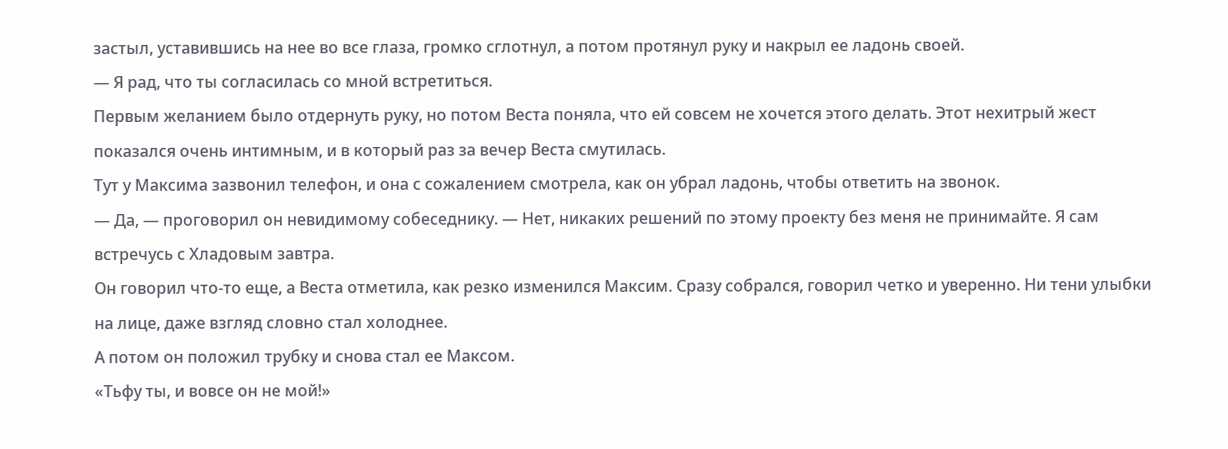застыл, уставившись на нее во все глаза, громко сглотнул, а потом протянул руку и накрыл ее ладонь своей.
— Я рад, что ты согласилась со мной встретиться.
Первым желанием было отдернуть руку, но потом Веста поняла, что ей совсем не хочется этого делать. Этот нехитрый жест показался очень интимным, и в который раз за вечер Веста смутилась.
Тут у Максима зазвонил телефон, и она с сожалением смотрела, как он убрал ладонь, чтобы ответить на звонок.
— Да, — проговорил он невидимому собеседнику. — Нет, никаких решений по этому проекту без меня не принимайте. Я сам встречусь с Хладовым завтра.
Он говорил что-то еще, а Веста отметила, как резко изменился Максим. Сразу собрался, говорил четко и уверенно. Ни тени улыбки на лице, даже взгляд словно стал холоднее.
А потом он положил трубку и снова стал ее Максом.
«Тьфу ты, и вовсе он не мой!»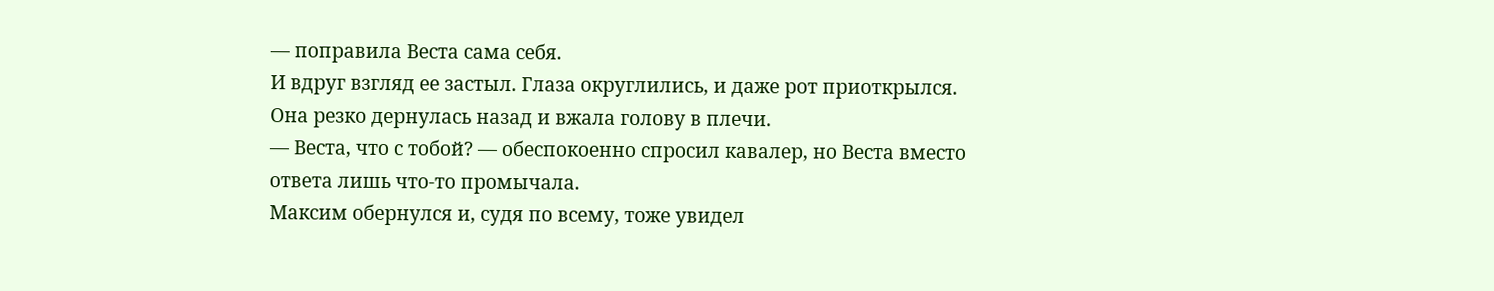— поправила Веста сама себя.
И вдруг взгляд ее застыл. Глаза округлились, и даже рот приоткрылся.
Она резко дернулась назад и вжала голову в плечи.
— Веста, что с тобой? — обеспокоенно спросил кавалер, но Веста вместо ответа лишь что-то промычала.
Максим обернулся и, судя по всему, тоже увидел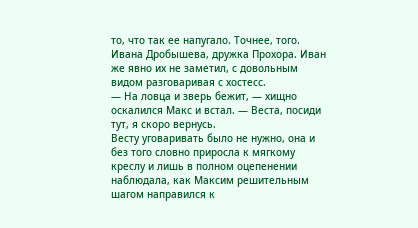то, что так ее напугало. Точнее, того.
Ивана Дробышева, дружка Прохора. Иван же явно их не заметил, с довольным видом разговаривая с хостесс.
— На ловца и зверь бежит, — хищно оскалился Макс и встал. — Веста, посиди тут, я скоро вернусь.
Весту уговаривать было не нужно, она и без того словно приросла к мягкому креслу и лишь в полном оцепенении наблюдала, как Максим решительным шагом направился к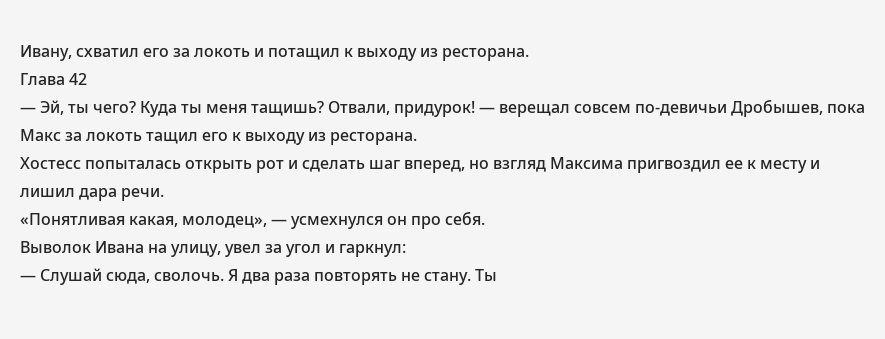Ивану, схватил его за локоть и потащил к выходу из ресторана.
Глава 42
— Эй, ты чего? Куда ты меня тащишь? Отвали, придурок! — верещал совсем по-девичьи Дробышев, пока Макс за локоть тащил его к выходу из ресторана.
Хостесс попыталась открыть рот и сделать шаг вперед, но взгляд Максима пригвоздил ее к месту и лишил дара речи.
«Понятливая какая, молодец», — усмехнулся он про себя.
Выволок Ивана на улицу, увел за угол и гаркнул:
— Слушай сюда, сволочь. Я два раза повторять не стану. Ты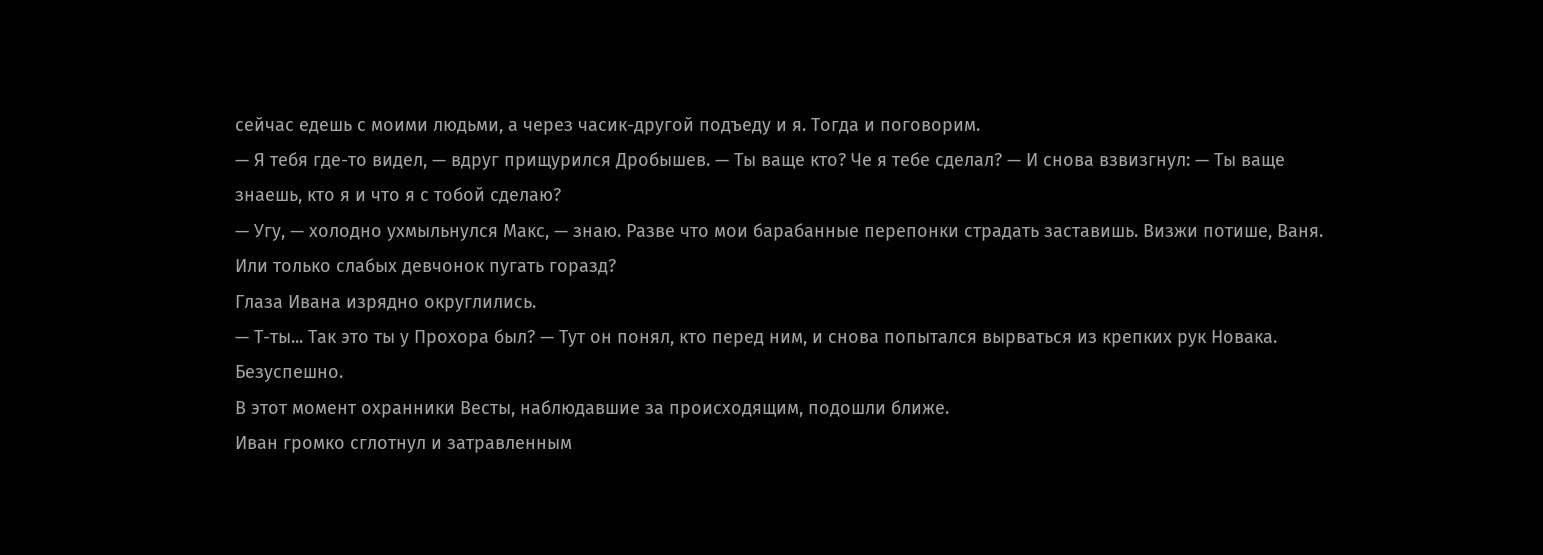сейчас едешь с моими людьми, а через часик-другой подъеду и я. Тогда и поговорим.
— Я тебя где-то видел, — вдруг прищурился Дробышев. — Ты ваще кто? Че я тебе сделал? — И снова взвизгнул: — Ты ваще знаешь, кто я и что я с тобой сделаю?
— Угу, — холодно ухмыльнулся Макс, — знаю. Разве что мои барабанные перепонки страдать заставишь. Визжи потише, Ваня. Или только слабых девчонок пугать горазд?
Глаза Ивана изрядно округлились.
— Т-ты... Так это ты у Прохора был? — Тут он понял, кто перед ним, и снова попытался вырваться из крепких рук Новака. Безуспешно.
В этот момент охранники Весты, наблюдавшие за происходящим, подошли ближе.
Иван громко сглотнул и затравленным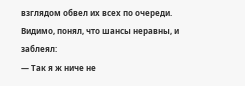взглядом обвел их всех по очереди. Видимо, понял, что шансы неравны, и заблеял:
— Так я ж ниче не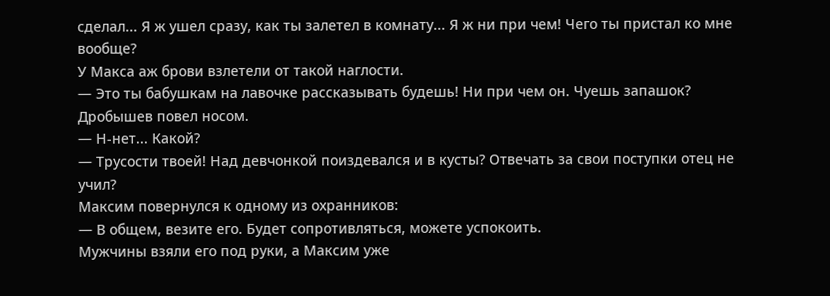сделал... Я ж ушел сразу, как ты залетел в комнату... Я ж ни при чем! Чего ты пристал ко мне вообще?
У Макса аж брови взлетели от такой наглости.
— Это ты бабушкам на лавочке рассказывать будешь! Ни при чем он. Чуешь запашок?
Дробышев повел носом.
— Н-нет... Какой?
— Трусости твоей! Над девчонкой поиздевался и в кусты? Отвечать за свои поступки отец не учил?
Максим повернулся к одному из охранников:
— В общем, везите его. Будет сопротивляться, можете успокоить.
Мужчины взяли его под руки, а Максим уже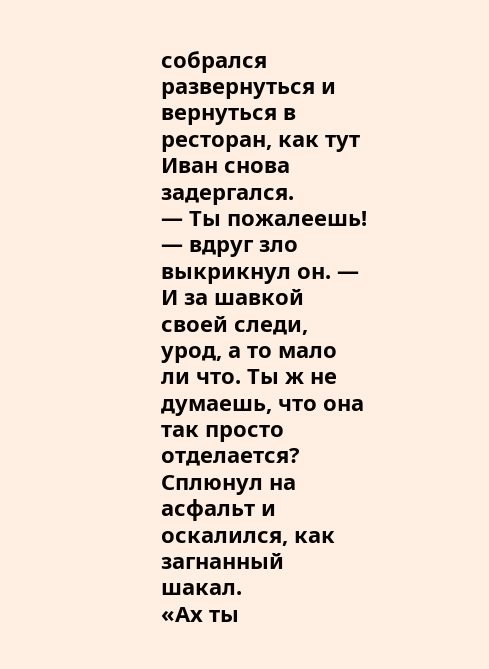собрался развернуться и вернуться в ресторан, как тут Иван снова задергался.
— Ты пожалеешь! — вдруг зло выкрикнул он. — И за шавкой своей следи, урод, а то мало ли что. Ты ж не думаешь, что она так просто отделается?
Сплюнул на асфальт и оскалился, как загнанный шакал.
«Ах ты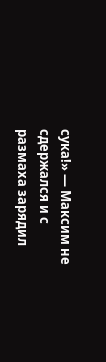сука!» — Максим не сдержался и с размаха зарядил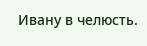Ивану в челюсть.